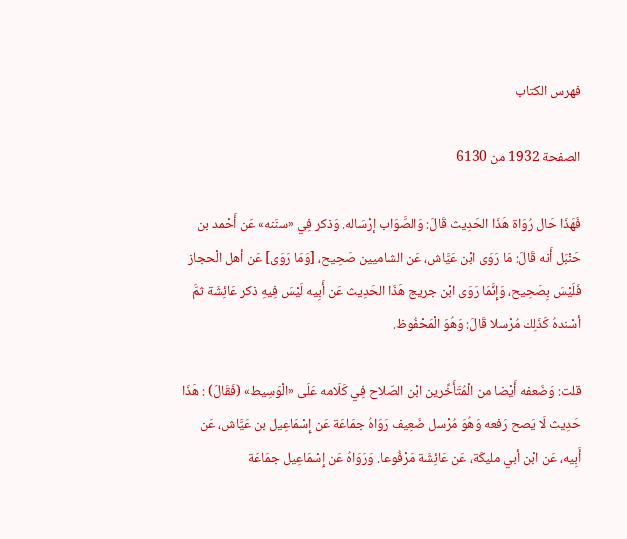فهرس الكتاب

الصفحة 1932 من 6130

فَهَذَا حَال رُوَاة هَذَا الحَدِيث قَالَ: وَالصَّوَاب إرْسَاله. وَذكر فِي «سنَنه» عَن أَحْمد بن حَنْبَل أَنه قَالَ: مَا رَوَى ابْن عَيَّاش، عَن الشاميين صَحِيح، [وَمَا رَوَى] عَن أهل الْحجاز فَلَيْسَ بِصَحِيح، وَإِنَّمَا رَوَى ابْن جريج هَذَا الحَدِيث عَن أَبِيه لَيْسَ فِيهِ ذكر عَائِشَة ثمَّ أسْندهُ كَذَلِك مُرْسلا قَالَ: وَهُوَ الْمَحْفُوظ.

قلت: وَضَعفه أَيْضا من الْمُتَأَخِّرين ابْن الصّلاح فِي كَلَامه عَلَى «الْوَسِيط» (فَقَالَ) : هَذَا حَدِيث لَا يَصح رَفعه وَهُوَ مُرْسل ضَعِيف رَوَاهُ جمَاعَة عَن إِسْمَاعِيل بن عَيَّاش، عَن أَبِيه، عَن ابْن أبي مليكَة، عَن عَائِشَة مَرْفُوعا. وَرَوَاهُ عَن إِسْمَاعِيل جمَاعَة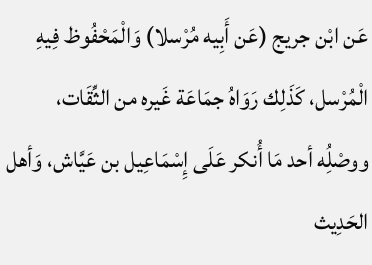عَن ابْن جريج (عَن أَبِيه مُرْسلا) وَالْمَحْفُوظ فِيهِ الْمُرْسل، كَذَلِك رَوَاهُ جمَاعَة غَيره من الثِّقَات، ووصْلُِه أحد مَا أُنكر عَلَى إِسْمَاعِيل بن عَيَّاش، وَأهل الحَدِيث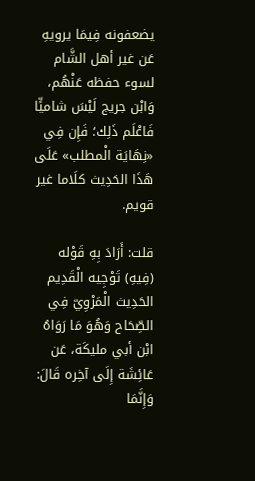يضعفونه فِيمَا يرويهِ عَن غير أهل الشَّام لسوء حفظه عَنْهُم، وَابْن جريج لَيْسَ شاميٍّا فَاعْلَم ذَلِك؛ فَإِن فِي «نِهَايَة الْمطلب» عَلَى هَذَا الحَدِيث كلَاما غير قويم.

قلت: أَرَادَ بِهِ قَوْله (فِيهِ) تَوْجِيه الْقَدِيم الحَدِيث الْمَرْوِيّ فِي الصِّحَاح وَهُوَ مَا رَوَاهُ ابْن أبي مليكَة، عَن عَائِشَة إِلَى آخِره قَالَ: وَإِنَّمَا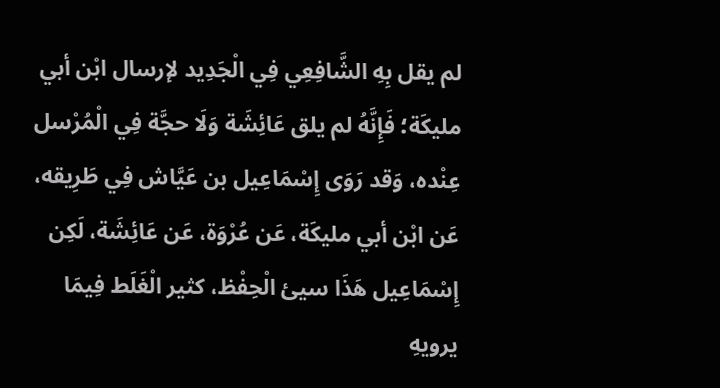لم يقل بِهِ الشَّافِعِي فِي الْجَدِيد لإرسال ابْن أبي مليكَة؛ فَإِنَّهُ لم يلق عَائِشَة وَلَا حجَّة فِي الْمُرْسل عِنْده، وَقد رَوَى إِسْمَاعِيل بن عَيَّاش فِي طَرِيقه، عَن ابْن أبي مليكَة، عَن عُرْوَة، عَن عَائِشَة، لَكِن إِسْمَاعِيل هَذَا سيئ الْحِفْظ، كثير الْغَلَط فِيمَا يرويهِ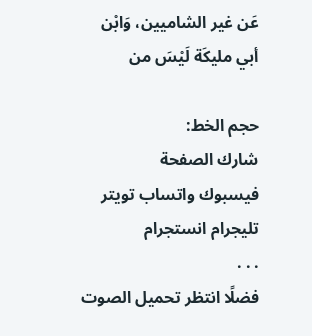عَن غير الشاميين، وَابْن أبي مليكَة لَيْسَ من

حجم الخط:
شارك الصفحة
فيسبوك واتساب تويتر تليجرام انستجرام
. . .
فضلًا انتظر تحميل الصوت